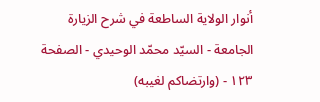أنوار الولاية الساطعة في شرح الزيارة الجامعة - السيّد محمّد الوحيدي - الصفحة ١٢٣ - (وارتضاكم لغيبه)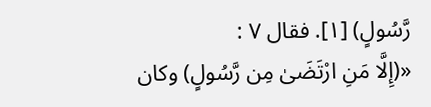رَّسُولٍ) [١]. فقال ٧ :
«(إِلَّا مَنِ ارْتَضَىٰ مِن رَّسُولٍ) وكان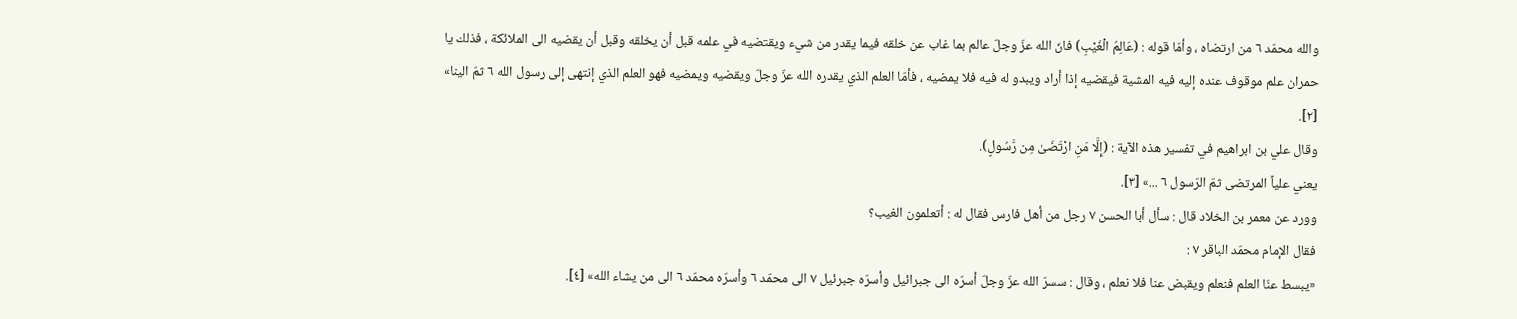والله محمّد ٦ من ارتضاه ، وأمّا قوله : (عَالِمُ الْغَيْبِ) فانّ الله عزّ وجلّ عالم بما غاب عن خلقه فيما يقدر من شيء ويقتضيه في علمه قبل أن يخلقه وقبل أن يقضيه الى الملائكة ، فذلك يا حمران علم موقوف عنده إليه فيه المشية فيقضيه إذا أراد ويبدو له فيه فلا يمضيه ، فأمّا العلم الذي يقدره الله عزّ وجلّ ويقضيه ويمضيه فهو العلم الذي إنتهى إلى رسول الله ٦ ثمّ الينا» [٢].
وقال علي بن ابراهيم في تفسير هذه الآية : (إِلَّا مَنِ ارْتَضَىٰ مِن رَّسُولٍ).
يعني علياً المرتضى ثمّ الرّسول ٦ ...» [٣].
وورد عن معمر بن الخلاد قال : سأل أبا الحسن ٧ رجل من أهل فارس فقال له : أتعلمون الغيب؟
فقال الإمام محمّد الباقر ٧ :
«يبسط عنّا العلم فنعلم ويقبض عنا فلا نعلم ، وقال : سسرّ الله عزّ وجلّ أسرّه الى جبرائيل وأسرّه جبرئيل ٧ الى محمّد ٦ وأسرّه محمّد ٦ الى من يشاء الله» [٤].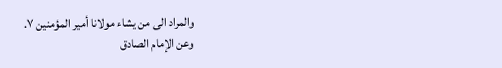والمراد الى من يشاء مولانا أمير المؤمنين ٧.
وعن الإمام الصادق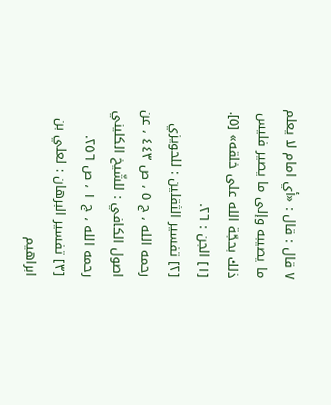٧ قال : قال : «أي امام لا يعلم ما يصيبه وإلى ما يصير فليس ذلك بحجّة الله على خلقه» [٥].
[١] الجن : ٢٦.
[٢] تفسير الثقلين : للحويزي رحمه الله ، ج ٥ ، ص ٤٤٣ ، عن اصول الكافي : للشّيخ الكليني رحمه الله ، ج ١ ، ص ٢٥٦.
[٣] تفسير البرهان : لعلي بن ابراهيم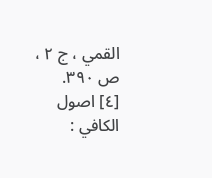القمي ، ج ٢ ، ص ٣٩٠.
[٤] اصول الكافي :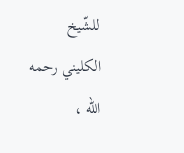للشّيخ الكليني رحمه الله ،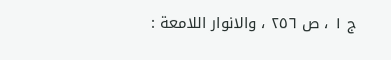ج ١ ، ص ٢٥٦ ، والانوار اللامعة :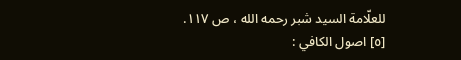للعلّامة السيد شبر رحمه الله ، ص ١١٧.
[٥] اصول الكافي :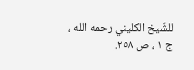للشّيخ الكليني رحمه الله ، ج ١ ، ص ٢٥٨.